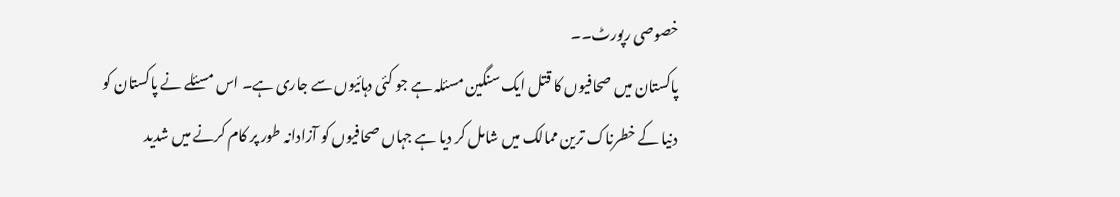خصوصی رپورٹ۔۔
پاکستان میں صحافیوں کا قتل ایک سنگین مسئلہ ہے جو کئی دہائیوں سے جاری ہے۔ اس مسئلے نے پاکستان کو دنیا کے خطرناک ترین ممالک میں شامل کر دیا ہے جہاں صحافیوں کو آزادانہ طور پر کام کرنے میں شدید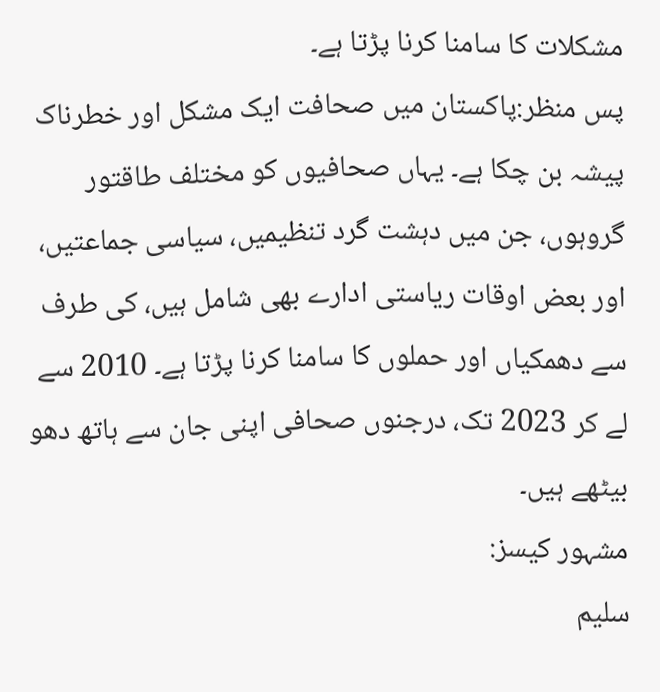مشکلات کا سامنا کرنا پڑتا ہے۔
پس منظر:پاکستان میں صحافت ایک مشکل اور خطرناک پیشہ بن چکا ہے۔ یہاں صحافیوں کو مختلف طاقتور گروہوں، جن میں دہشت گرد تنظیمیں، سیاسی جماعتیں، اور بعض اوقات ریاستی ادارے بھی شامل ہیں، کی طرف سے دھمکیاں اور حملوں کا سامنا کرنا پڑتا ہے۔ 2010 سے لے کر 2023 تک، درجنوں صحافی اپنی جان سے ہاتھ دھو بیٹھے ہیں۔
مشہور کیسز:
سلیم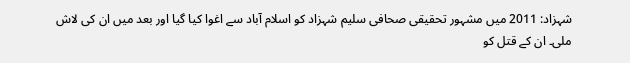شہزاد: 2011 میں مشہور تحقیقی صحافی سلیم شہزاد کو اسلام آباد سے اغوا کیا گیا اور بعد میں ان کی لاش ملی۔ ان کے قتل کو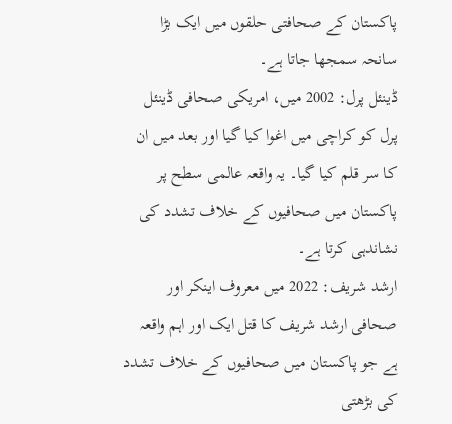پاکستان کے صحافتی حلقوں میں ایک بڑا سانحہ سمجھا جاتا ہے۔
ڈینئل پرل: 2002 میں، امریکی صحافی ڈینئل پرل کو کراچی میں اغوا کیا گیا اور بعد میں ان کا سر قلم کیا گیا۔ یہ واقعہ عالمی سطح پر پاکستان میں صحافیوں کے خلاف تشدد کی نشاندہی کرتا ہے۔
ارشد شریف: 2022 میں معروف اینکر اور صحافی ارشد شریف کا قتل ایک اور اہم واقعہ ہے جو پاکستان میں صحافیوں کے خلاف تشدد کی بڑھتی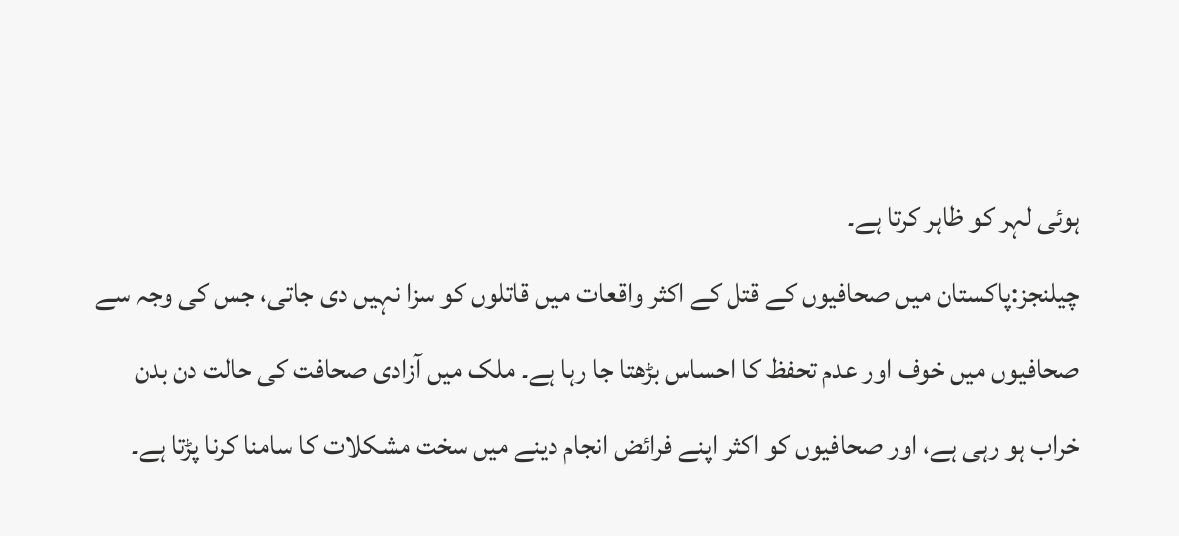ہوئی لہر کو ظاہر کرتا ہے۔
چیلنجز:پاکستان میں صحافیوں کے قتل کے اکثر واقعات میں قاتلوں کو سزا نہیں دی جاتی، جس کی وجہ سے صحافیوں میں خوف اور عدم تحفظ کا احساس بڑھتا جا رہا ہے۔ ملک میں آزادی صحافت کی حالت دن بدن خراب ہو رہی ہے، اور صحافیوں کو اکثر اپنے فرائض انجام دینے میں سخت مشکلات کا سامنا کرنا پڑتا ہے۔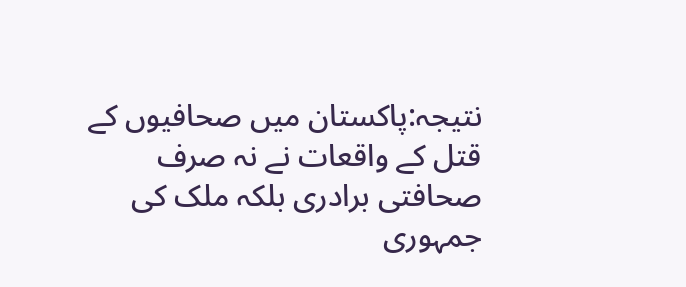نتیجہ:پاکستان میں صحافیوں کے قتل کے واقعات نے نہ صرف صحافتی برادری بلکہ ملک کی جمہوری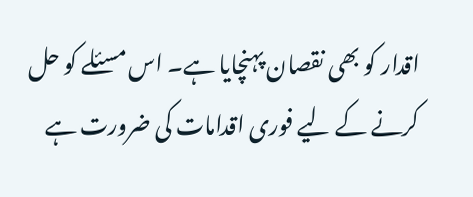اقدار کو بھی نقصان پہنچایا ہے۔ اس مسئلے کو حل کرنے کے لیے فوری اقدامات کی ضرورت ہے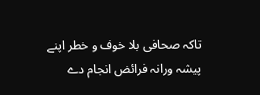تاکہ صحافی بلا خوف و خطر اپنے پیشہ ورانہ فرائض انجام دے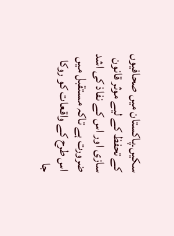سکیں۔پاکستان میں صحافیوں کے تحفظ کے لیے موثر قانون سازی اور اس کے نفاذ کی اشد ضرورت ہے تاکہ مستقبل میں اس طرح کے واقعات کو روکا جا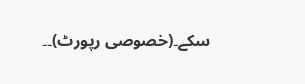سکے۔(خصوصی رپورٹ)۔۔